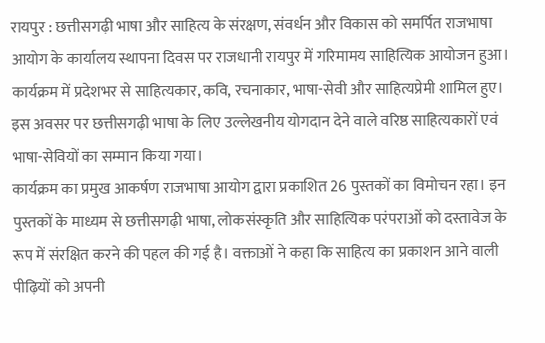रायपुर : छत्तीसगढ़ी भाषा और साहित्य के संरक्षण, संवर्धन और विकास को समर्पित राजभाषा आयोग के कार्यालय स्थापना दिवस पर राजधानी रायपुर में गरिमामय साहित्यिक आयोजन हुआ। कार्यक्रम में प्रदेशभर से साहित्यकार, कवि, रचनाकार, भाषा-सेवी और साहित्यप्रेमी शामिल हुए। इस अवसर पर छत्तीसगढ़ी भाषा के लिए उल्लेखनीय योगदान देने वाले वरिष्ठ साहित्यकारों एवं भाषा-सेवियों का सम्मान किया गया।
कार्यक्रम का प्रमुख आकर्षण राजभाषा आयोग द्वारा प्रकाशित 26 पुस्तकों का विमोचन रहा। इन पुस्तकों के माध्यम से छत्तीसगढ़ी भाषा, लोकसंस्कृति और साहित्यिक परंपराओं को दस्तावेज के रूप में संरक्षित करने की पहल की गई है। वक्ताओं ने कहा कि साहित्य का प्रकाशन आने वाली पीढ़ियों को अपनी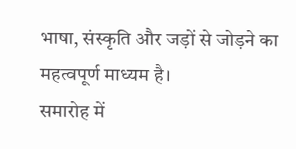भाषा, संस्कृति और जड़ों से जोड़ने का महत्वपूर्ण माध्यम है।
समारोह में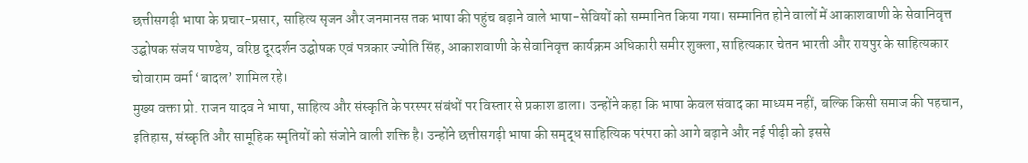छत्तीसगढ़ी भाषा के प्रचार-प्रसार, साहित्य सृजन और जनमानस तक भाषा की पहुंच बढ़ाने वाले भाषा-सेवियों को सम्मानित किया गया। सम्मानित होने वालों में आकाशवाणी के सेवानिवृत्त उद्घोषक संजय पाण्डेय, वरिष्ठ दूरदर्शन उद्घोषक एवं पत्रकार ज्योति सिंह, आकाशवाणी के सेवानिवृत्त कार्यक्रम अधिकारी समीर शुक्ला, साहित्यकार चेतन भारती और रायपुर के साहित्यकार चोवाराम वर्मा ‘बादल’ शामिल रहे।
मुख्य वक्ता प्रो. राजन यादव ने भाषा, साहित्य और संस्कृति के परस्पर संबंधों पर विस्तार से प्रकाश डाला। उन्होंने कहा कि भाषा केवल संवाद का माध्यम नहीं, बल्कि किसी समाज की पहचान, इतिहास, संस्कृति और सामूहिक स्मृतियों को संजोने वाली शक्ति है। उन्होंने छत्तीसगढ़ी भाषा की समृद्ध साहित्यिक परंपरा को आगे बढ़ाने और नई पीढ़ी को इससे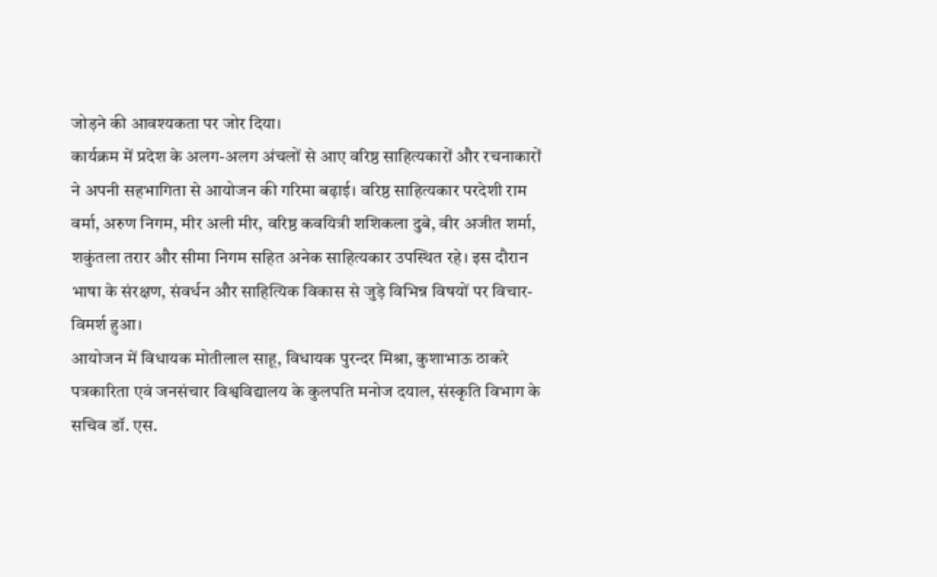जोड़ने की आवश्यकता पर जोर दिया।
कार्यक्रम में प्रदेश के अलग-अलग अंचलों से आए वरिष्ठ साहित्यकारों और रचनाकारों ने अपनी सहभागिता से आयोजन की गरिमा बढ़ाई। वरिष्ठ साहित्यकार परदेशी राम वर्मा, अरुण निगम, मीर अली मीर, वरिष्ठ कवयित्री शशिकला दुबे, वीर अजीत शर्मा, शकुंतला तरार और सीमा निगम सहित अनेक साहित्यकार उपस्थित रहे। इस दौरान भाषा के संरक्षण, संवर्धन और साहित्यिक विकास से जुड़े विभिन्न विषयों पर विचार-विमर्श हुआ।
आयोजन में विधायक मोतीलाल साहू, विधायक पुरन्दर मिश्रा, कुशाभाऊ ठाकरे पत्रकारिता एवं जनसंचार विश्वविद्यालय के कुलपति मनोज दयाल, संस्कृति विभाग के सचिव डॉ. एस.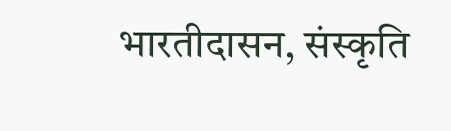भारतीदासन, संस्कृति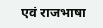एवं राजभाषा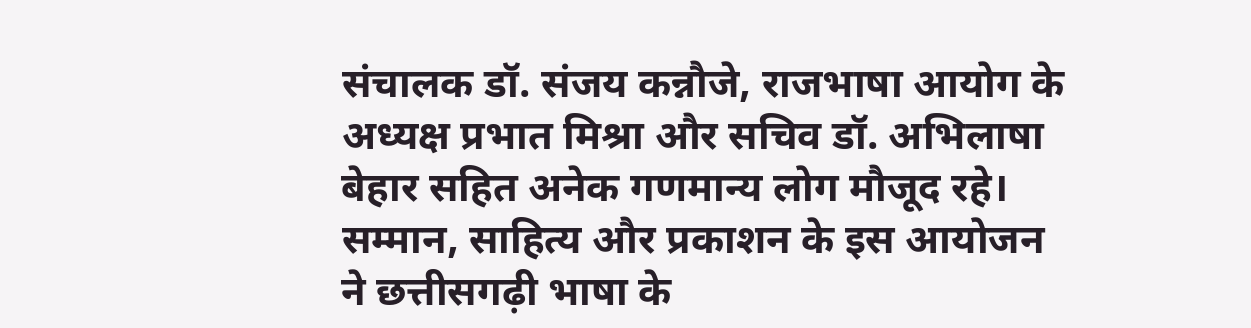संचालक डॉ. संजय कन्नौजे, राजभाषा आयोग के अध्यक्ष प्रभात मिश्रा और सचिव डॉ. अभिलाषा बेहार सहित अनेक गणमान्य लोग मौजूद रहे। सम्मान, साहित्य और प्रकाशन के इस आयोजन ने छत्तीसगढ़ी भाषा के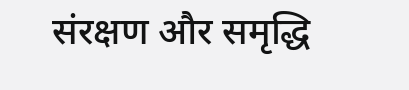संरक्षण और समृद्धि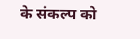के संकल्प को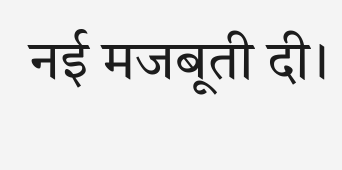नई मजबूती दी।